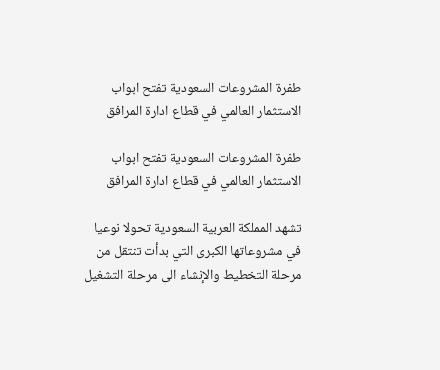طفرة المشروعات السعودية تفتح ابواب الاستثمار العالمي في قطاع ادارة المرافق

طفرة المشروعات السعودية تفتح ابواب الاستثمار العالمي في قطاع ادارة المرافق

تشهد المملكة العربية السعودية تحولا نوعيا في مشروعاتها الكبرى التي بدأت تنتقل من مرحلة التخطيط والإنشاء الى مرحلة التشغيل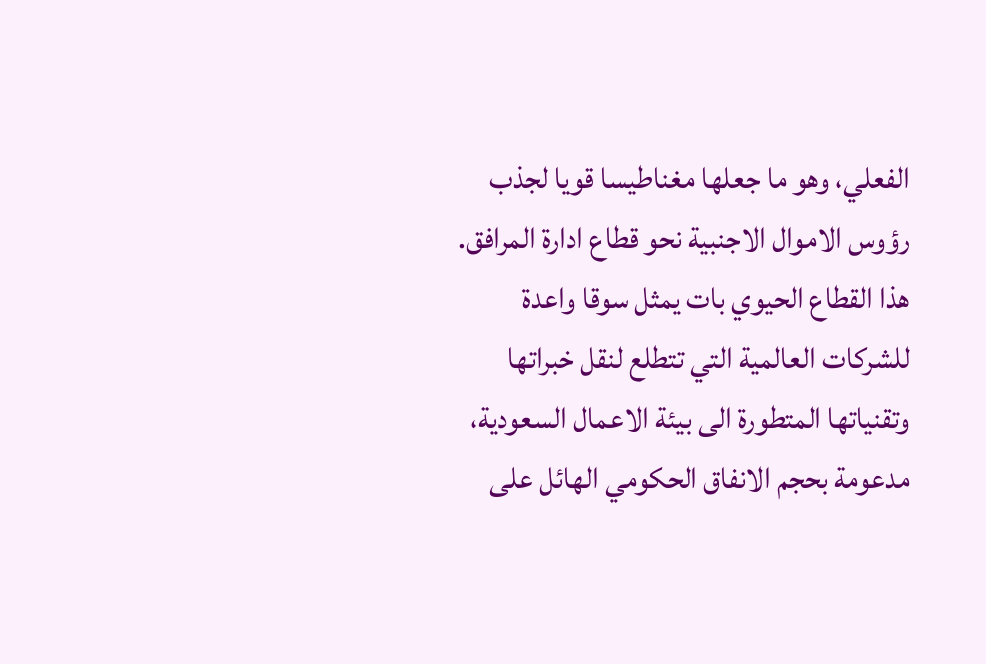الفعلي، وهو ما جعلها مغناطيسا قويا لجذب رؤوس الاموال الاجنبية نحو قطاع ادارة المرافق. هذا القطاع الحيوي بات يمثل سوقا واعدة للشركات العالمية التي تتطلع لنقل خبراتها وتقنياتها المتطورة الى بيئة الاعمال السعودية، مدعومة بحجم الانفاق الحكومي الهائل على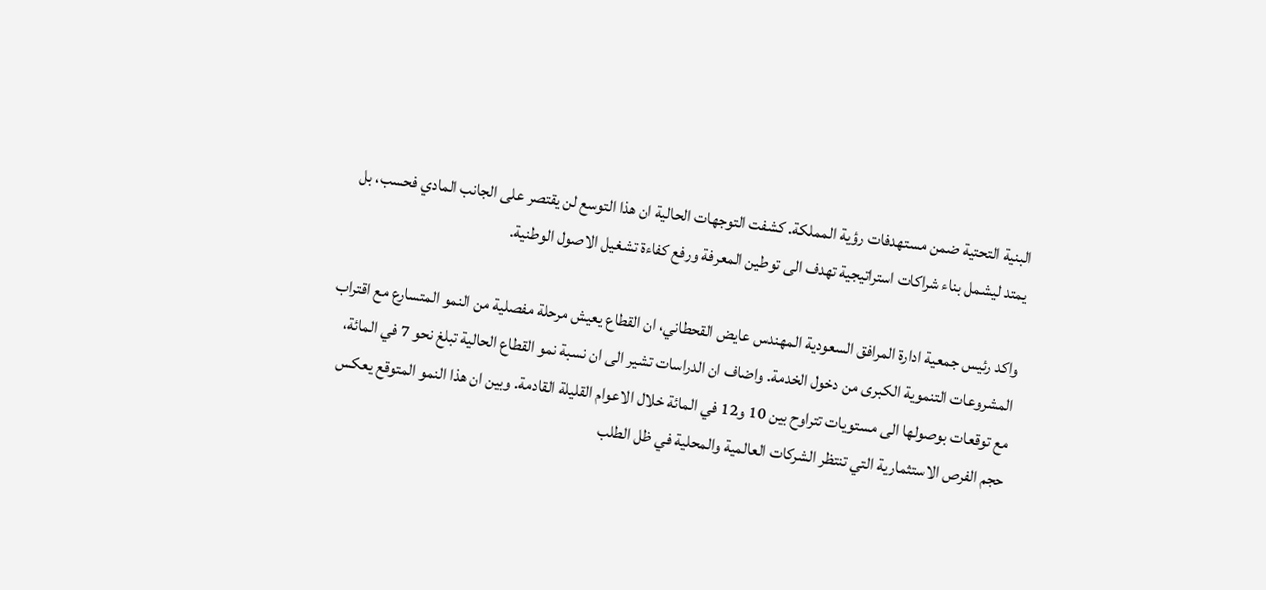البنية التحتية ضمن مستهدفات رؤية المملكة. كشفت التوجهات الحالية ان هذا التوسع لن يقتصر على الجانب المادي فحسب، بل يمتد ليشمل بناء شراكات استراتيجية تهدف الى توطين المعرفة ورفع كفاءة تشغيل الاصول الوطنية.

واكد رئيس جمعية ادارة المرافق السعودية المهندس عايض القحطاني، ان القطاع يعيش مرحلة مفصلية من النمو المتسارع مع اقتراب المشروعات التنموية الكبرى من دخول الخدمة. واضاف ان الدراسات تشير الى ان نسبة نمو القطاع الحالية تبلغ نحو 7 في المائة، مع توقعات بوصولها الى مستويات تتراوح بين 10 و12 في المائة خلال الاعوام القليلة القادمة. وبين ان هذا النمو المتوقع يعكس حجم الفرص الاستثمارية التي تنتظر الشركات العالمية والمحلية في ظل الطلب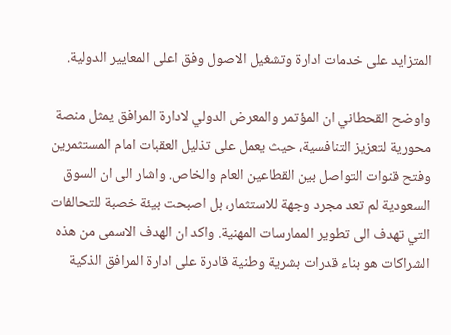المتزايد على خدمات ادارة وتشغيل الاصول وفق اعلى المعايير الدولية.

واوضح القحطاني ان المؤتمر والمعرض الدولي لادارة المرافق يمثل منصة محورية لتعزيز التنافسية، حيث يعمل على تذليل العقبات امام المستثمرين وفتح قنوات التواصل بين القطاعين العام والخاص. واشار الى ان السوق السعودية لم تعد مجرد وجهة للاستثمار، بل اصبحت بيئة خصبة للتحالفات التي تهدف الى تطوير الممارسات المهنية. واكد ان الهدف الاسمى من هذه الشراكات هو بناء قدرات بشرية وطنية قادرة على ادارة المرافق الذكية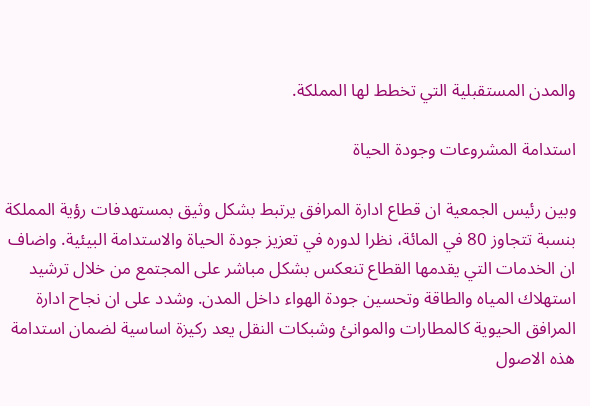والمدن المستقبلية التي تخطط لها المملكة.

استدامة المشروعات وجودة الحياة

وبين رئيس الجمعية ان قطاع ادارة المرافق يرتبط بشكل وثيق بمستهدفات رؤية المملكة بنسبة تتجاوز 80 في المائة، نظرا لدوره في تعزيز جودة الحياة والاستدامة البيئية. واضاف ان الخدمات التي يقدمها القطاع تنعكس بشكل مباشر على المجتمع من خلال ترشيد استهلاك المياه والطاقة وتحسين جودة الهواء داخل المدن. وشدد على ان نجاح ادارة المرافق الحيوية كالمطارات والموانئ وشبكات النقل يعد ركيزة اساسية لضمان استدامة هذه الاصول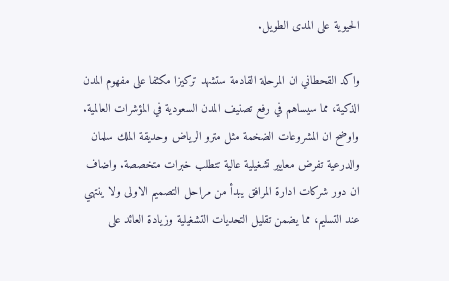الحيوية على المدى الطويل.

واكد القحطاني ان المرحلة القادمة ستشهد تركيزا مكثفا على مفهوم المدن الذكية، مما سيساهم في رفع تصنيف المدن السعودية في المؤشرات العالمية. واوضح ان المشروعات الضخمة مثل مترو الرياض وحديقة الملك سلمان والدرعية تفرض معايير تشغيلية عالية تتطلب خبرات متخصصة. واضاف ان دور شركات ادارة المرافق يبدأ من مراحل التصميم الاولى ولا ينتهي عند التسليم، مما يضمن تقليل التحديات التشغيلية وزيادة العائد على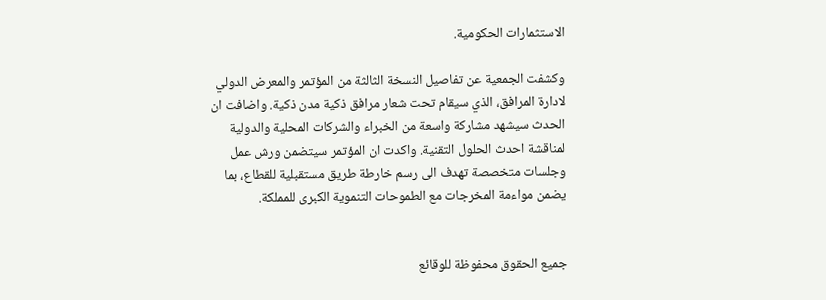الاستثمارات الحكومية.

وكشفت الجمعية عن تفاصيل النسخة الثالثة من المؤتمر والمعرض الدولي لادارة المرافق، الذي سيقام تحت شعار مرافق ذكية مدن ذكية. واضافت ان الحدث سيشهد مشاركة واسعة من الخبراء والشركات المحلية والدولية لمناقشة احدث الحلول التقنية. واكدت ان المؤتمر سيتضمن ورش عمل وجلسات متخصصة تهدف الى رسم خارطة طريق مستقبلية للقطاع، بما يضمن مواءمة المخرجات مع الطموحات التنموية الكبرى للمملكة.


جميع الحقوق محفوظة للوقائع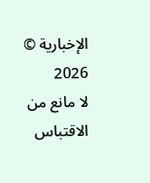الإخبارية © 2026
لا مانع من الاقتباس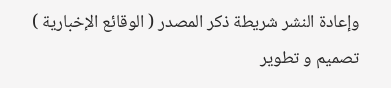وإعادة النشر شريطة ذكر المصدر ( الوقائع الإخبارية )
تصميم و تطوير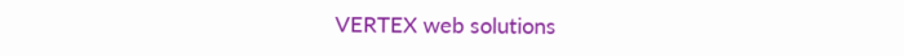VERTEX web solutions